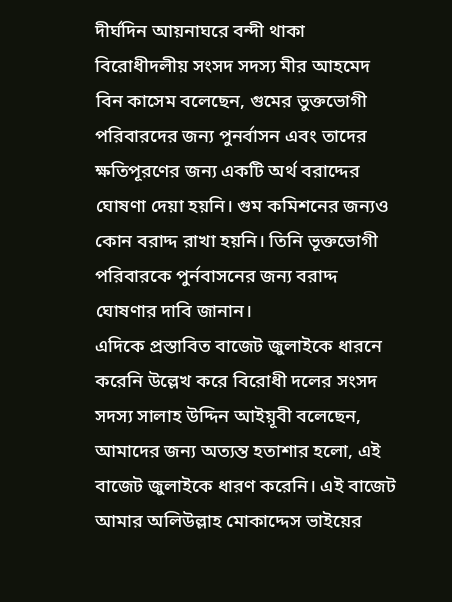দীর্ঘদিন আয়নাঘরে বন্দী থাকা বিরোধীদলীয় সংসদ সদস্য মীর আহমেদ বিন কাসেম বলেছেন, গুমের ভুক্তভোগী পরিবারদের জন্য পুনর্বাসন এবং তাদের ক্ষতিপূরণের জন্য একটি অর্থ বরাদ্দের ঘোষণা দেয়া হয়নি। গুম কমিশনের জন্যও কোন বরাদ্দ রাখা হয়নি। তিনি ভূক্তভোগী পরিবারকে পুর্নবাসনের জন্য বরাদ্দ ঘোষণার দাবি জানান।
এদিকে প্রস্তাবিত বাজেট জুলাইকে ধারনে করেনি উল্লেখ করে বিরোধী দলের সংসদ সদস্য সালাহ উদ্দিন আইয়ূবী বলেছেন, আমাদের জন্য অত্যন্ত হতাশার হলো, এই বাজেট জুলাইকে ধারণ করেনি। এই বাজেট আমার অলিউল্লাহ মোকাদ্দেস ভাইয়ের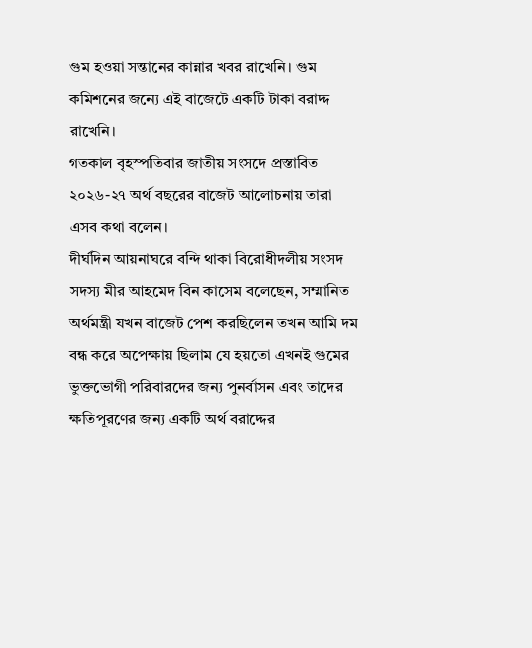গুম হওয়া সন্তানের কান্নার খবর রাখেনি। গুম কমিশনের জন্যে এই বাজেটে একটি টাকা বরাদ্দ রাখেনি।
গতকাল বৃহস্পতিবার জাতীয় সংসদে প্রস্তাবিত ২০২৬-২৭ অর্থ বছরের বাজেট আলোচনায় তারা এসব কথা বলেন।
দীর্ঘদিন আয়নাঘরে বন্দি থাকা বিরোধীদলীয় সংসদ সদস্য মীর আহমেদ বিন কাসেম বলেছেন, সম্মানিত অর্থমন্ত্রী যখন বাজেট পেশ করছিলেন তখন আমি দম বন্ধ করে অপেক্ষায় ছিলাম যে হয়তো এখনই গুমের ভুক্তভোগী পরিবারদের জন্য পুনর্বাসন এবং তাদের ক্ষতিপূরণের জন্য একটি অর্থ বরাদ্দের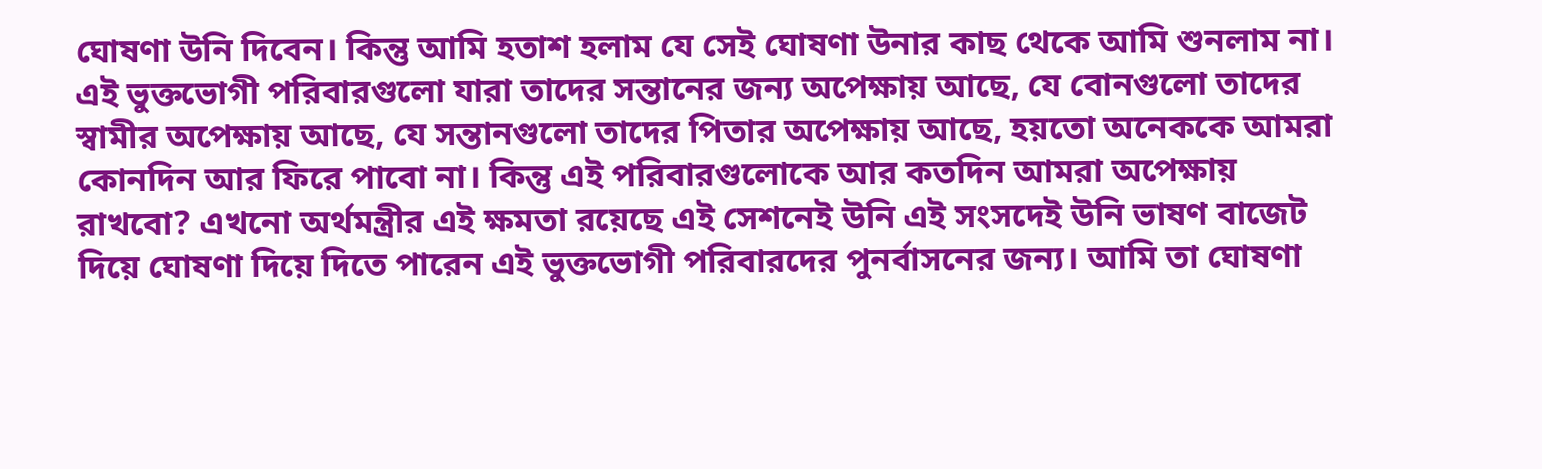ঘোষণা উনি দিবেন। কিন্তু আমি হতাশ হলাম যে সেই ঘোষণা উনার কাছ থেকে আমি শুনলাম না। এই ভুক্তভোগী পরিবারগুলো যারা তাদের সন্তানের জন্য অপেক্ষায় আছে, যে বোনগুলো তাদের স্বামীর অপেক্ষায় আছে, যে সন্তানগুলো তাদের পিতার অপেক্ষায় আছে, হয়তো অনেককে আমরা কোনদিন আর ফিরে পাবো না। কিন্তু এই পরিবারগুলোকে আর কতদিন আমরা অপেক্ষায় রাখবো? এখনো অর্থমন্ত্রীর এই ক্ষমতা রয়েছে এই সেশনেই উনি এই সংসদেই উনি ভাষণ বাজেট দিয়ে ঘোষণা দিয়ে দিতে পারেন এই ভুক্তভোগী পরিবারদের পুনর্বাসনের জন্য। আমি তা ঘোষণা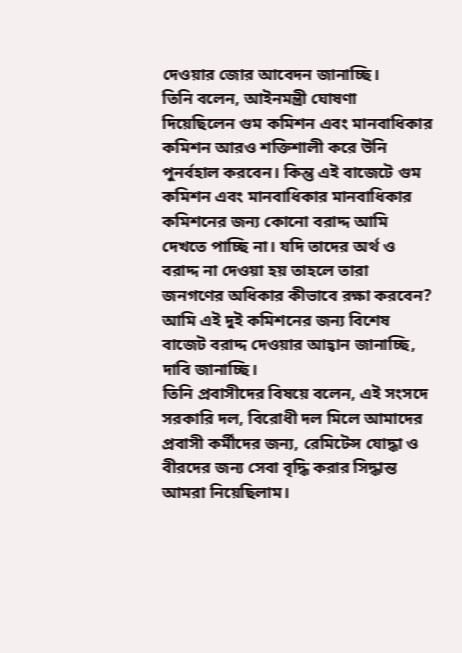দেওয়ার জোর আবেদন জানাচ্ছি।
তিনি বলেন, আইনমন্ত্রী ঘোষণা দিয়েছিলেন গুম কমিশন এবং মানবাধিকার কমিশন আরও শক্তিশালী করে উনি পুনর্বহাল করবেন। কিন্তু এই বাজেটে গুম কমিশন এবং মানবাধিকার মানবাধিকার কমিশনের জন্য কোনো বরাদ্দ আমি দেখতে পাচ্ছি না। যদি তাদের অর্থ ও বরাদ্দ না দেওয়া হয় তাহলে তারা জনগণের অধিকার কীভাবে রক্ষা করবেন? আমি এই দুই কমিশনের জন্য বিশেষ বাজেট বরাদ্দ দেওয়ার আহ্বান জানাচ্ছি, দাবি জানাচ্ছি।
তিনি প্রবাসীদের বিষয়ে বলেন, এই সংসদে সরকারি দল, বিরোধী দল মিলে আমাদের প্রবাসী কর্মীদের জন্য, রেমিটেন্স যোদ্ধা ও বীরদের জন্য সেবা বৃদ্ধি করার সিদ্ধান্ত আমরা নিয়েছিলাম।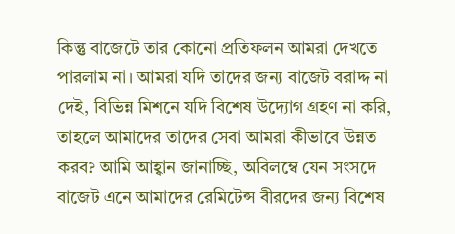কিন্তু বাজেটে তার কোনো প্রতিফলন আমরা দেখতে পারলাম না। আমরা যদি তাদের জন্য বাজেট বরাদ্দ না দেই, বিভিন্ন মিশনে যদি বিশেষ উদ্যোগ গ্রহণ না করি, তাহলে আমাদের তাদের সেবা আমরা কীভাবে উন্নত করব? আমি আহ্বান জানাচ্ছি, অবিলম্বে যেন সংসদে বাজেট এনে আমাদের রেমিটেন্স বীরদের জন্য বিশেষ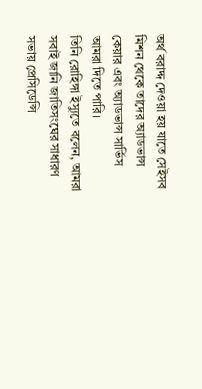অর্থ বরাদ্দ দেওয়া হয় যাতে সেইসব মিশন থেকে তাদের অ্যাডভান্স কেয়ার এবং অ্যাডভান্স সার্ভিস আমরা দিতে পারি।
তিনি রোহিঙ্গা ইস্যুতে বলেন, আমরা সবাই জানি জাতিসংঘের সাধারণ সভায় প্রেসিডেন্সি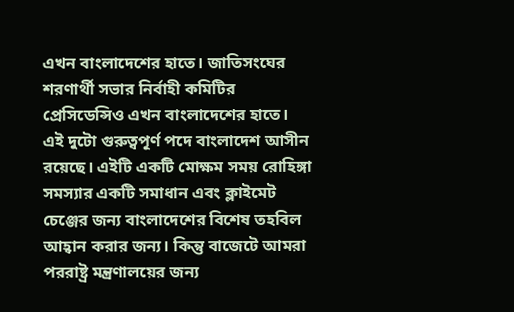এখন বাংলাদেশের হাতে। জাতিসংঘের শরণার্থী সভার নির্বাহী কমিটির প্রেসিডেন্সিও এখন বাংলাদেশের হাতে। এই দুটো গুরুত্বপূর্ণ পদে বাংলাদেশ আসীন রয়েছে। এইটি একটি মোক্ষম সময় রোহিঙ্গা সমস্যার একটি সমাধান এবং ক্লাইমেট চেঞ্জের জন্য বাংলাদেশের বিশেষ তহবিল আহ্বান করার জন্য। কিন্তু বাজেটে আমরা পররাষ্ট্র মন্ত্রণালয়ের জন্য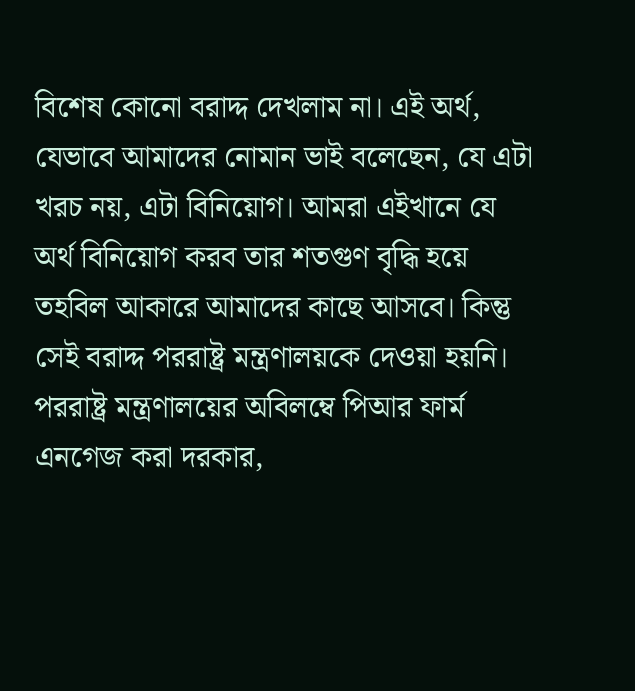বিশেষ কোনো বরাদ্দ দেখলাম না। এই অর্থ, যেভাবে আমাদের নোমান ভাই বলেছেন, যে এটা খরচ নয়, এটা বিনিয়োগ। আমরা এইখানে যে অর্থ বিনিয়োগ করব তার শতগুণ বৃদ্ধি হয়ে তহবিল আকারে আমাদের কাছে আসবে। কিন্তু সেই বরাদ্দ পররাষ্ট্র মন্ত্রণালয়কে দেওয়া হয়নি। পররাষ্ট্র মন্ত্রণালয়ের অবিলম্বে পিআর ফার্ম এনগেজ করা দরকার,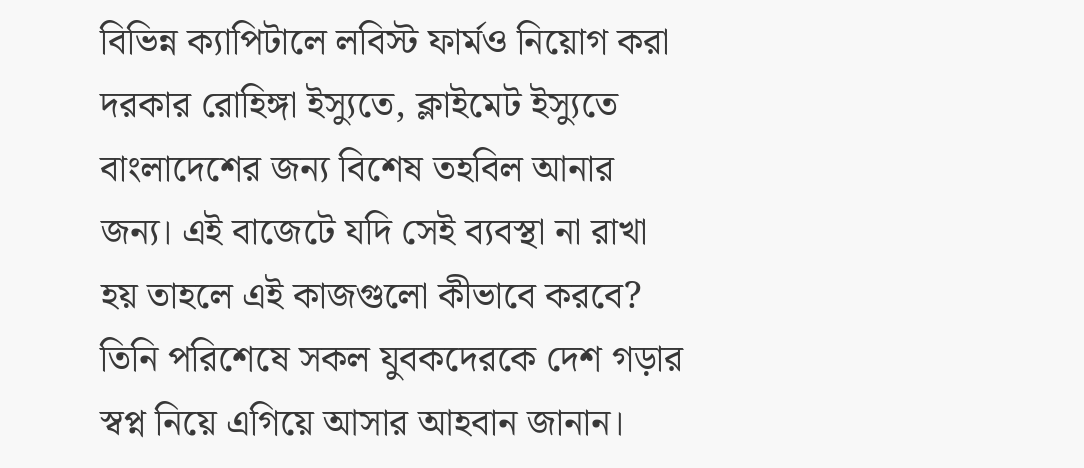বিভিন্ন ক্যাপিটালে লবিস্ট ফার্মও নিয়োগ করা দরকার রোহিঙ্গা ইস্যুতে, ক্লাইমেট ইস্যুতে বাংলাদেশের জন্য বিশেষ তহবিল আনার জন্য। এই বাজেটে যদি সেই ব্যবস্থা না রাখা হয় তাহলে এই কাজগুলো কীভাবে করবে? তিনি পরিশেষে সকল যুবকদেরকে দেশ গড়ার স্বপ্ন নিয়ে এগিয়ে আসার আহবান জানান।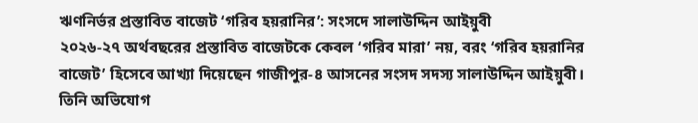ঋণনির্ভর প্রস্তাবিত বাজেট ‘গরিব হয়রানির’: সংসদে সালাউদ্দিন আইয়ুবী
২০২৬-২৭ অর্থবছরের প্রস্তাবিত বাজেটকে কেবল ‘গরিব মারা’ নয়, বরং ‘গরিব হয়রানির বাজেট’ হিসেবে আখ্যা দিয়েছেন গাজীপুর-৪ আসনের সংসদ সদস্য সালাউদ্দিন আইয়ুবী। তিনি অভিযোগ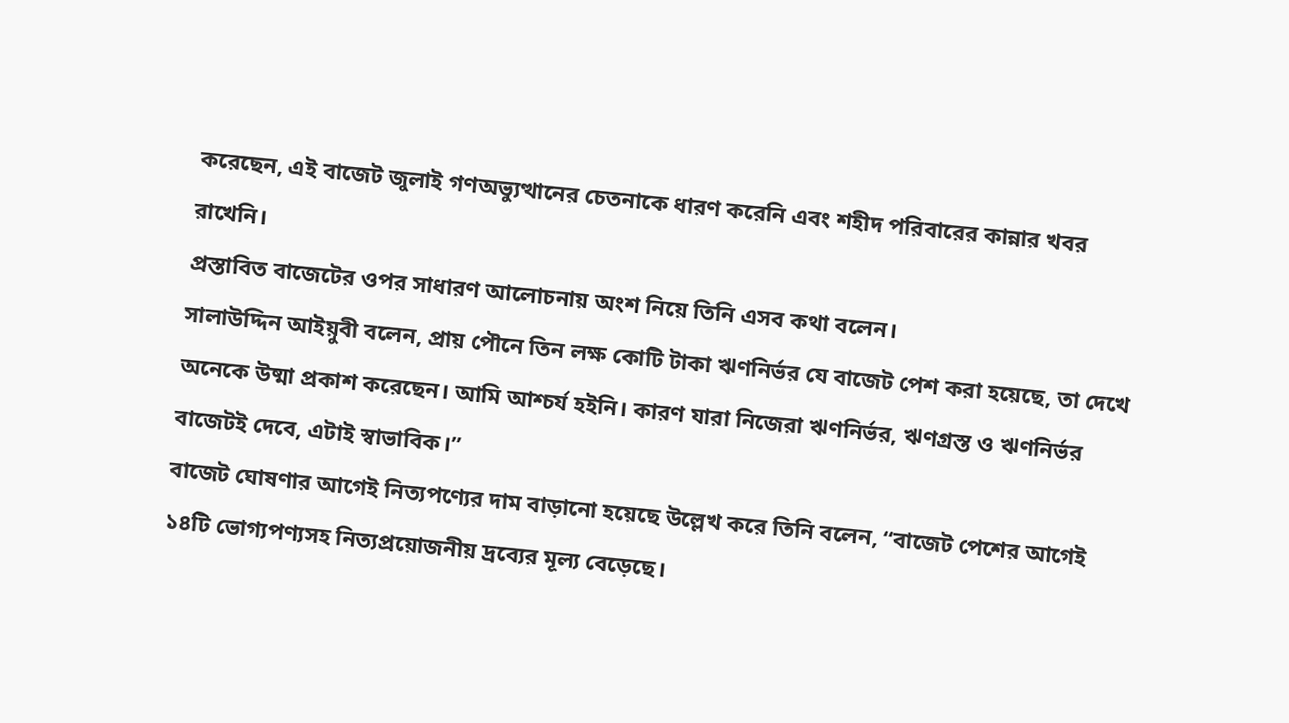করেছেন, এই বাজেট জুলাই গণঅভ্যুত্থানের চেতনাকে ধারণ করেনি এবং শহীদ পরিবারের কান্নার খবর রাখেনি।
প্রস্তাবিত বাজেটের ওপর সাধারণ আলোচনায় অংশ নিয়ে তিনি এসব কথা বলেন।
সালাউদ্দিন আইয়ুবী বলেন, প্রায় পৌনে তিন লক্ষ কোটি টাকা ঋণনির্ভর যে বাজেট পেশ করা হয়েছে, তা দেখে অনেকে উষ্মা প্রকাশ করেছেন। আমি আশ্চর্য হইনি। কারণ যারা নিজেরা ঋণনির্ভর, ঋণগ্রস্ত ও ঋণনির্ভর বাজেটই দেবে, এটাই স্বাভাবিক।”
বাজেট ঘোষণার আগেই নিত্যপণ্যের দাম বাড়ানো হয়েছে উল্লেখ করে তিনি বলেন, “বাজেট পেশের আগেই ১৪টি ভোগ্যপণ্যসহ নিত্যপ্রয়োজনীয় দ্রব্যের মূল্য বেড়েছে।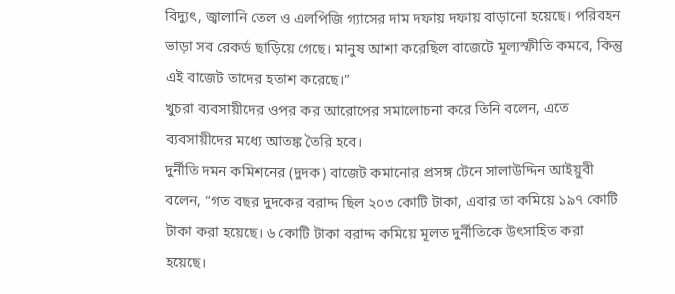বিদ্যুৎ, জ্বালানি তেল ও এলপিজি গ্যাসের দাম দফায় দফায় বাড়ানো হয়েছে। পরিবহন ভাড়া সব রেকর্ড ছাড়িয়ে গেছে। মানুষ আশা করেছিল বাজেটে মূল্যস্ফীতি কমবে, কিন্তু এই বাজেট তাদের হতাশ করেছে।”
খুচরা ব্যবসায়ীদের ওপর কর আরোপের সমালোচনা করে তিনি বলেন, এতে ব্যবসায়ীদের মধ্যে আতঙ্ক তৈরি হবে।
দুর্নীতি দমন কমিশনের (দুদক) বাজেট কমানোর প্রসঙ্গ টেনে সালাউদ্দিন আইয়ুবী বলেন, “গত বছর দুদকের বরাদ্দ ছিল ২০৩ কোটি টাকা, এবার তা কমিয়ে ১৯৭ কোটি টাকা করা হয়েছে। ৬ কোটি টাকা বরাদ্দ কমিয়ে মূলত দুর্নীতিকে উৎসাহিত করা হয়েছে।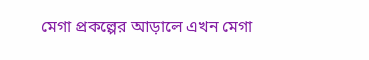মেগা প্রকল্পের আড়ালে এখন মেগা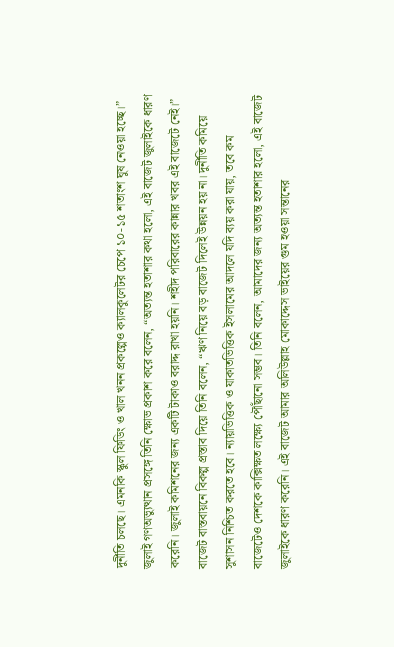দুর্নীতি চলছে। এমনকি স্কুল ফিডিং ও খাল খনন প্রকল্পেও ক্যালকুলেটর চেপে ১০-১৫ শতাংশ ঘুষ নেওয়া হচ্ছে।”
জুলাই গণঅভ্যুত্থান প্রসঙ্গে তিনি ক্ষোভ প্রকাশ করে বলেন, “অত্যন্ত হতাশার কথা হলো, এই বাজেট জুলাইকে ধারণ করেনি। জুলাই কমিশনের জন্য একটি টাকাও বরাদ্দ রাখা হয়নি। শহীদ পরিবারের কান্নার খবর এই বাজেটে নেই।”
বাজেট বাস্তবায়নে বিকল্প প্রস্তাব দিয়ে তিনি বলেন, “ঋণ নিয়ে বড় বাজেট দিলেই উন্নয়ন হয় না। দুর্নীতি কমিয়ে সুশাসন নিশ্চিত করতে হবে। ন্যায়ভিত্তিক ও যাকাতভিত্তিক ইসলামের আদলে যদি ব্যয় করা যায়, তবে কম বাজেটেও দেশকে কাক্সিক্ষত লক্ষ্যে পৌঁছানো সম্ভব। তিনি বলেন, আমাদের জন্য অত্যন্ত হতাশার হলো, এই বাজেট জুলাইকে ধারণ করেনি। এই বাজেট আমার অলিউল্লাহ মোকাদ্দেস ভাইয়ের গুম হওয়া সন্তানের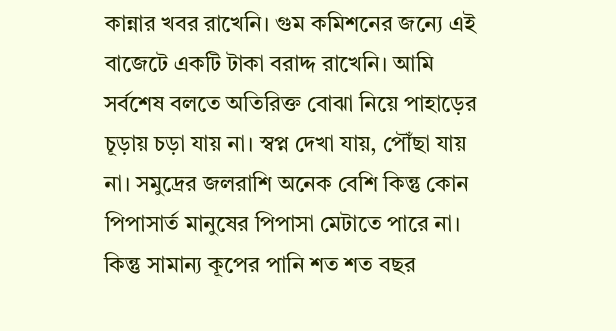কান্নার খবর রাখেনি। গুম কমিশনের জন্যে এই বাজেটে একটি টাকা বরাদ্দ রাখেনি। আমি সর্বশেষ বলতে অতিরিক্ত বোঝা নিয়ে পাহাড়ের চূড়ায় চড়া যায় না। স্বপ্ন দেখা যায়, পৌঁছা যায় না। সমুদ্রের জলরাশি অনেক বেশি কিন্তু কোন পিপাসার্ত মানুষের পিপাসা মেটাতে পারে না। কিন্তু সামান্য কূপের পানি শত শত বছর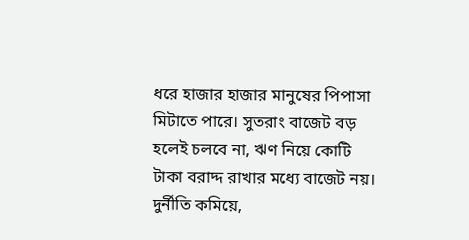ধরে হাজার হাজার মানুষের পিপাসা মিটাতে পারে। সুতরাং বাজেট বড় হলেই চলবে না, ঋণ নিয়ে কোটি টাকা বরাদ্দ রাখার মধ্যে বাজেট নয়। দুর্নীতি কমিয়ে,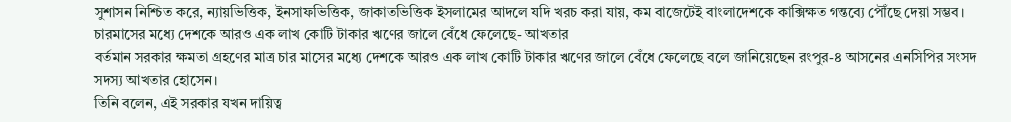সুশাসন নিশ্চিত করে, ন্যায়ভিত্তিক, ইনসাফভিত্তিক, জাকাতভিত্তিক ইসলামের আদলে যদি খরচ করা যায়, কম বাজেটেই বাংলাদেশকে কাক্সিক্ষত গন্তব্যে পৌঁছে দেয়া সম্ভব।
চারমাসের মধ্যে দেশকে আরও এক লাখ কোটি টাকার ঋণের জালে বেঁধে ফেলেছে- আখতার
বর্তমান সরকার ক্ষমতা গ্রহণের মাত্র চার মাসের মধ্যে দেশকে আরও এক লাখ কোটি টাকার ঋণের জালে বেঁধে ফেলেছে বলে জানিয়েছেন রংপুর-৪ আসনের এনসিপির সংসদ সদস্য আখতার হোসেন।
তিনি বলেন, এই সরকার যখন দায়িত্ব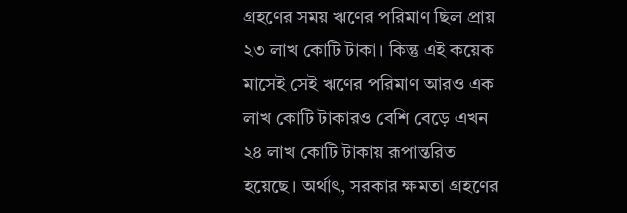গ্রহণের সময় ঋণের পরিমাণ ছিল প্রায় ২৩ লাখ কোটি টাকা। কিন্তু এই কয়েক মাসেই সেই ঋণের পরিমাণ আরও এক লাখ কোটি টাকারও বেশি বেড়ে এখন ২৪ লাখ কোটি টাকায় রূপান্তরিত হয়েছে। অর্থাৎ, সরকার ক্ষমতা গ্রহণের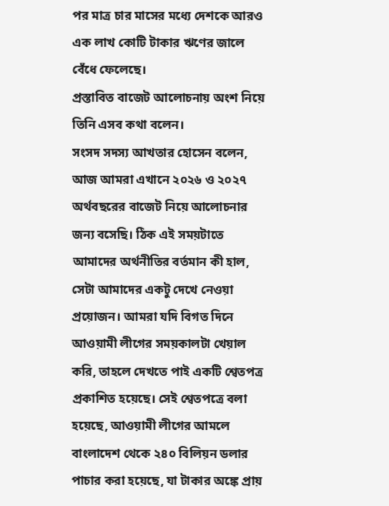পর মাত্র চার মাসের মধ্যে দেশকে আরও এক লাখ কোটি টাকার ঋণের জালে বেঁধে ফেলেছে।
প্রস্তাবিত বাজেট আলোচনায় অংশ নিয়ে তিনি এসব কথা বলেন।
সংসদ সদস্য আখতার হোসেন বলেন, আজ আমরা এখানে ২০২৬ ও ২০২৭ অর্থবছরের বাজেট নিয়ে আলোচনার জন্য বসেছি। ঠিক এই সময়টাতে আমাদের অর্থনীতির বর্তমান কী হাল, সেটা আমাদের একটু দেখে নেওয়া প্রয়োজন। আমরা যদি বিগত দিনে আওয়ামী লীগের সময়কালটা খেয়াল করি, তাহলে দেখতে পাই একটি শ্বেতপত্র প্রকাশিত হয়েছে। সেই শ্বেতপত্রে বলা হয়েছে, আওয়ামী লীগের আমলে বাংলাদেশ থেকে ২৪০ বিলিয়ন ডলার পাচার করা হয়েছে, যা টাকার অঙ্কে প্রায়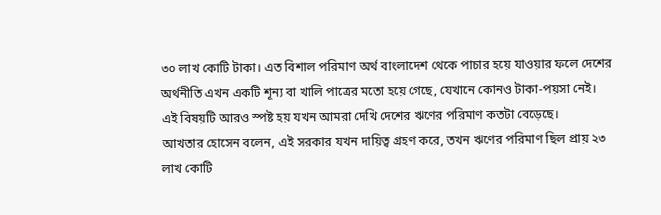৩০ লাখ কোটি টাকা। এত বিশাল পরিমাণ অর্থ বাংলাদেশ থেকে পাচার হয়ে যাওয়ার ফলে দেশের অর্থনীতি এখন একটি শূন্য বা খালি পাত্রের মতো হয়ে গেছে, যেখানে কোনও টাকা-পয়সা নেই। এই বিষয়টি আরও স্পষ্ট হয় যখন আমরা দেখি দেশের ঋণের পরিমাণ কতটা বেড়েছে।
আখতার হোসেন বলেন, এই সরকার যখন দায়িত্ব গ্রহণ করে, তখন ঋণের পরিমাণ ছিল প্রায় ২৩ লাখ কোটি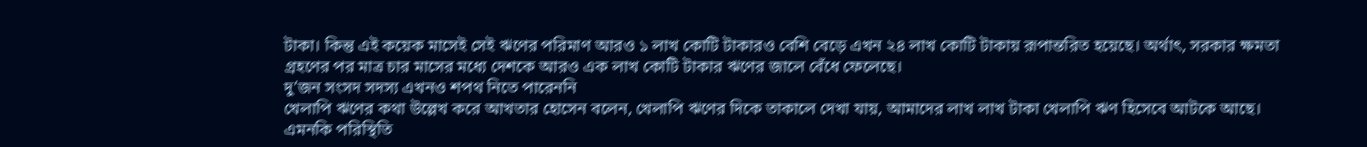টাকা। কিন্তু এই কয়েক মাসেই সেই ঋণের পরিমাণ আরও ১ লাখ কোটি টাকারও বেশি বেড়ে এখন ২৪ লাখ কোটি টাকায় রূপান্তরিত হয়েছে। অর্থাৎ, সরকার ক্ষমতা গ্রহণের পর মাত্র চার মাসের মধ্যে দেশকে আরও এক লাখ কোটি টাকার ঋণের জালে বেঁধে ফেলেছে।
দু’জন সংসদ সদস্য এখনও শপথ নিতে পারেননি
খেলাপি ঋণের কথা উল্লেখ করে আখতার হোসেন বলেন, খেলাপি ঋণের দিকে তাকালে দেখা যায়, আমাদের লাখ লাখ টাকা খেলাপি ঋণ হিসেবে আটকে আছে। এমনকি পরিস্থিতি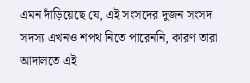এমন দাঁড়িয়েছে যে, এই সংসদের দুজন সংসদ সদস্য এখনও শপথ নিতে পারেননি, কারণ তারা আদালতে এই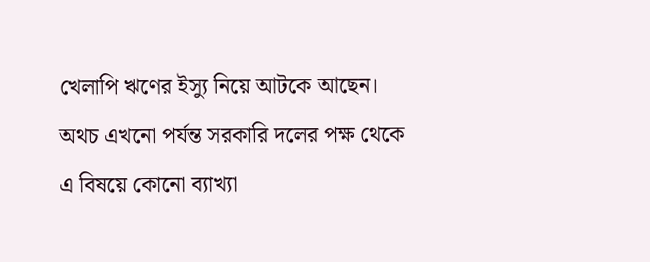খেলাপি ঋণের ইস্যু নিয়ে আটকে আছেন। অথচ এখনো পর্যন্ত সরকারি দলের পক্ষ থেকে এ বিষয়ে কোনো ব্যাখ্যা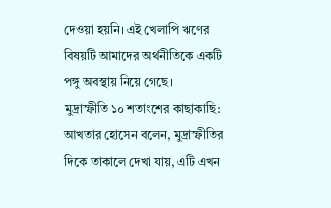দেওয়া হয়নি। এই খেলাপি ঋণের বিষয়টি আমাদের অর্থনীতিকে একটি পঙ্গু অবস্থায় নিয়ে গেছে।
মুদ্রাস্ফীতি ১০ শতাংশের কাছাকাছি:
আখতার হোসেন বলেন, মুদ্রাস্ফীতির দিকে তাকালে দেখা যায়, এটি এখন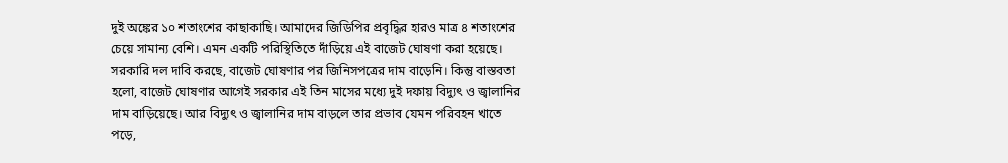দুই অঙ্কের ১০ শতাংশের কাছাকাছি। আমাদের জিডিপির প্রবৃদ্ধির হারও মাত্র ৪ শতাংশের চেয়ে সামান্য বেশি। এমন একটি পরিস্থিতিতে দাঁড়িয়ে এই বাজেট ঘোষণা করা হয়েছে। সরকারি দল দাবি করছে, বাজেট ঘোষণার পর জিনিসপত্রের দাম বাড়েনি। কিন্তু বাস্তবতা হলো, বাজেট ঘোষণার আগেই সরকার এই তিন মাসের মধ্যে দুই দফায় বিদ্যুৎ ও জ্বালানির দাম বাড়িয়েছে। আর বিদ্যুৎ ও জ্বালানির দাম বাড়লে তার প্রভাব যেমন পরিবহন খাতে পড়ে,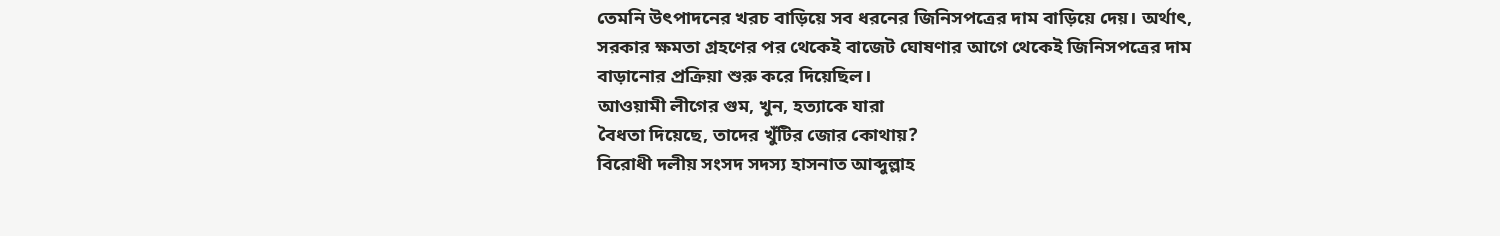তেমনি উৎপাদনের খরচ বাড়িয়ে সব ধরনের জিনিসপত্রের দাম বাড়িয়ে দেয়। অর্থাৎ, সরকার ক্ষমতা গ্রহণের পর থেকেই বাজেট ঘোষণার আগে থেকেই জিনিসপত্রের দাম বাড়ানোর প্রক্রিয়া শুরু করে দিয়েছিল।
আওয়ামী লীগের গুম, খুন, হত্যাকে যারা
বৈধতা দিয়েছে, তাদের খুঁটির জোর কোথায়?
বিরোধী দলীয় সংসদ সদস্য হাসনাত আব্দুল্লাহ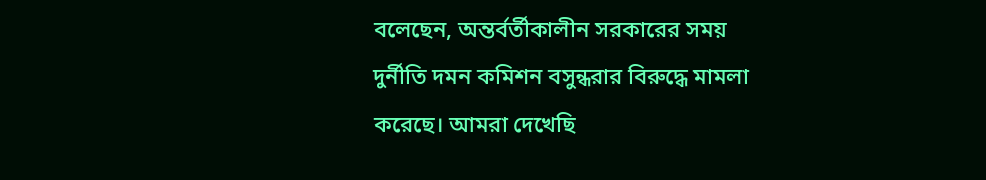বলেছেন, অন্তর্বর্তীকালীন সরকারের সময় দুর্নীতি দমন কমিশন বসুন্ধরার বিরুদ্ধে মামলা করেছে। আমরা দেখেছি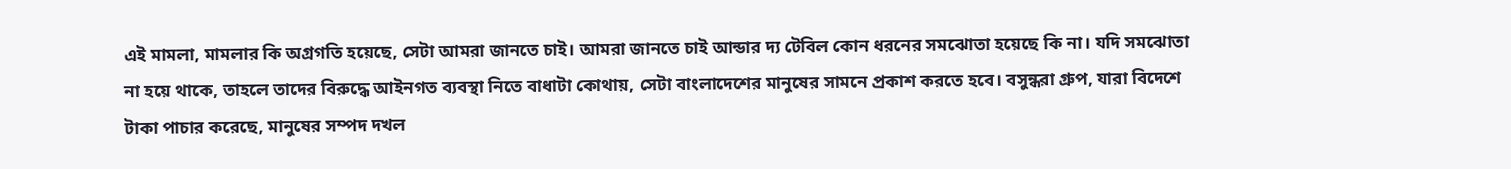এই মামলা, মামলার কি অগ্রগতি হয়েছে, সেটা আমরা জানতে চাই। আমরা জানতে চাই আন্ডার দ্য টেবিল কোন ধরনের সমঝোতা হয়েছে কি না। যদি সমঝোতা না হয়ে থাকে, তাহলে তাদের বিরুদ্ধে আইনগত ব্যবস্থা নিতে বাধাটা কোথায়, সেটা বাংলাদেশের মানুষের সামনে প্রকাশ করতে হবে। বসুন্ধরা গ্রুপ, যারা বিদেশে টাকা পাচার করেছে, মানুষের সম্পদ দখল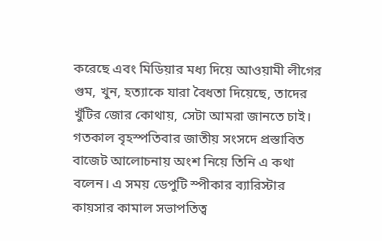করেছে এবং মিডিয়ার মধ্য দিয়ে আওয়ামী লীগের গুম, খুন, হত্যাকে যারা বৈধতা দিয়েছে, তাদের খুঁটির জোর কোথায়, সেটা আমরা জানতে চাই।
গতকাল বৃহস্পতিবার জাতীয় সংসদে প্রস্তাবিত বাজেট আলোচনায় অংশ নিয়ে তিনি এ কথা বলেন। এ সময় ডেপুটি স্পীকার ব্যারিস্টার কায়সার কামাল সভাপতিত্ব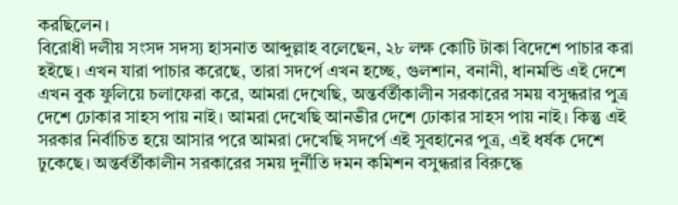করছিলেন।
বিরোধী দলীয় সংসদ সদস্য হাসনাত আব্দুল্লাহ বলেছেন, ২৮ লক্ষ কোটি টাকা বিদেশে পাচার করা হইছে। এখন যারা পাচার করেছে, তারা সদর্পে এখন হচ্ছে, গুলশান, বনানী, ধানমন্ডি এই দেশে এখন বুক ফুলিয়ে চলাফেরা করে, আমরা দেখেছি, অন্তর্বর্তীকালীন সরকারের সময় বসুন্ধরার পুত্র দেশে ঢোকার সাহস পায় নাই। আমরা দেখেছি আনভীর দেশে ঢোকার সাহস পায় নাই। কিন্তু এই সরকার নির্বাচিত হয়ে আসার পরে আমরা দেখেছি সদর্পে এই সুবহানের পুত্র, এই ধর্ষক দেশে ঢুকেছে। অন্তর্বর্তীকালীন সরকারের সময় দুর্নীতি দমন কমিশন বসুন্ধরার বিরুদ্ধে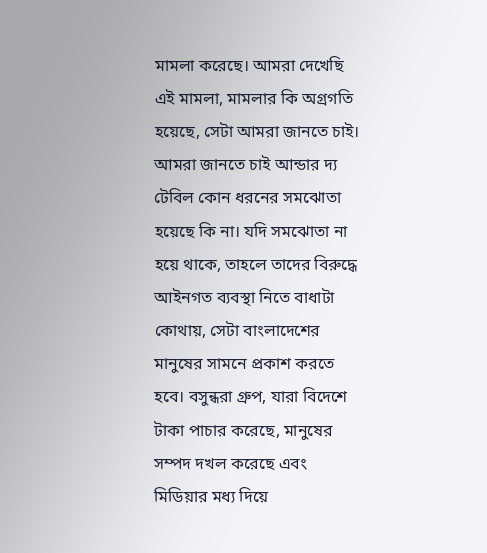মামলা করেছে। আমরা দেখেছি এই মামলা, মামলার কি অগ্রগতি হয়েছে, সেটা আমরা জানতে চাই। আমরা জানতে চাই আন্ডার দ্য টেবিল কোন ধরনের সমঝোতা হয়েছে কি না। যদি সমঝোতা না হয়ে থাকে, তাহলে তাদের বিরুদ্ধে আইনগত ব্যবস্থা নিতে বাধাটা কোথায়, সেটা বাংলাদেশের মানুষের সামনে প্রকাশ করতে হবে। বসুন্ধরা গ্রুপ, যারা বিদেশে টাকা পাচার করেছে, মানুষের সম্পদ দখল করেছে এবং মিডিয়ার মধ্য দিয়ে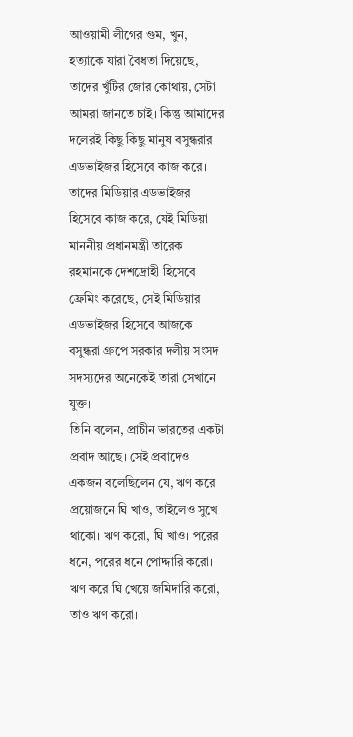আওয়ামী লীগের গুম, খুন, হত্যাকে যারা বৈধতা দিয়েছে, তাদের খুঁটির জোর কোথায়, সেটা আমরা জানতে চাই। কিন্তু আমাদের দলেরই কিছু কিছু মানুষ বসুন্ধরার এডভাইজর হিসেবে কাজ করে। তাদের মিডিয়ার এডভাইজর হিসেবে কাজ করে, যেই মিডিয়া মাননীয় প্রধানমন্ত্রী তারেক রহমানকে দেশদ্রোহী হিসেবে ফ্রেমিং করেছে, সেই মিডিয়ার এডভাইজর হিসেবে আজকে বসুন্ধরা গ্রুপে সরকার দলীয় সংসদ সদস্যদের অনেকেই তারা সেখানে যুক্ত।
তিনি বলেন, প্রাচীন ভারতের একটা প্রবাদ আছে। সেই প্রবাদেও একজন বলেছিলেন যে, ঋণ করে প্রয়োজনে ঘি খাও, তাইলেও সুখে থাকো। ঋণ করো, ঘি খাও। পরের ধনে, পরের ধনে পোদ্দারি করো। ঋণ করে ঘি খেয়ে জমিদারি করো, তাও ঋণ করো।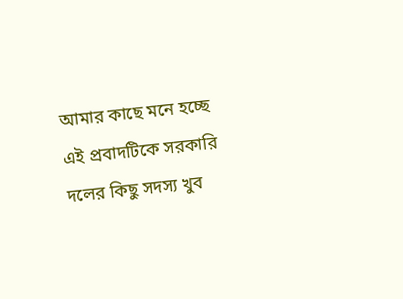আমার কাছে মনে হচ্ছে এই প্রবাদটিকে সরকারি দলের কিছু সদস্য খুব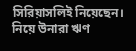সিরিয়াসলিই নিয়েছেন। নিয়ে উনারা ঋণ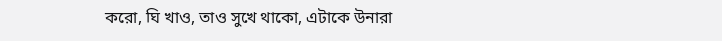করো, ঘি খাও, তাও সুখে থাকো, এটাকে উনারা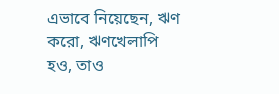এভাবে নিয়েছেন, ঋণ করো, ঋণখেলাপি হও, তাও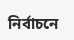নির্বাচনে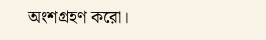অংশগ্রহণ করো।